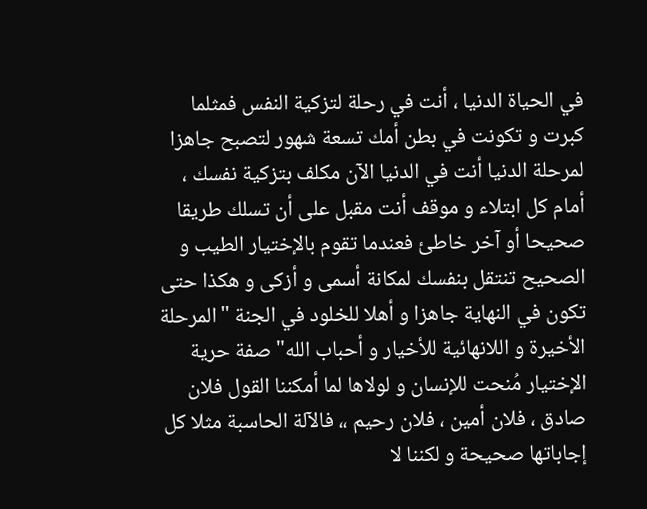في الحياة الدنيا ، أنت في رحلة لتزكية النفس فمثلما كبرت و تكونت في بطن أمك تسعة شهور لتصبح جاهزا لمرحلة الدنيا أنت في الدنيا الآن مكلف بتزكية نفسك ، أمام كل ابتلاء و موقف أنت مقبل على أن تسلك طريقا صحيحا أو آخر خاطئ فعندما تقوم بالإختيار الطيب و الصحيح تنتقل بنفسك لمكانة أسمى و أزكى و هكذا حتى تكون في النهاية جاهزا و أهلا للخلود في الجنة "المرحلة الأخيرة و اللانهائية للأخيار و أحباب الله" صفة حرية الإختيار مُنحت للإنسان و لولاها لما أمكننا القول فلان صادق ، فلان أمين ، فلان رحيم ،، فالآلة الحاسبة مثلا كل إجاباتها صحيحة و لكننا لا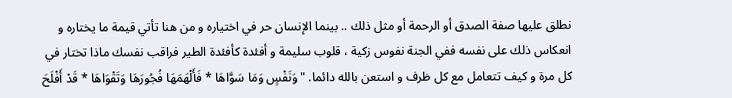نطلق عليها صفة الصدق أو الرحمة أو مثل ذلك .. بينما الإنسان حر في اختياره و من هنا تأتي قيمة ما يختاره و انعكاس ذلك على نفسه ففي الجنة نفوس زكية ، قلوب سليمة و أفئدة كأفئدة الطير فراقب نفسك ماذا تختار في كل مرة و كيف تتعامل مع كل ظرف و استعن بالله دائما. "وَنَفْسٍ وَمَا سَوَّاهَا * فَأَلْهَمَهَا فُجُورَهَا وَتَقْوَاهَا * قَدْ أَفْلَحَ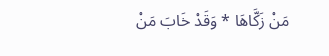مَنْ زَكَّاهَا * وَقَدْ خَابَ مَنْ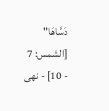دَسَّاهَا" [الشمس: 7 - 10] - نهى